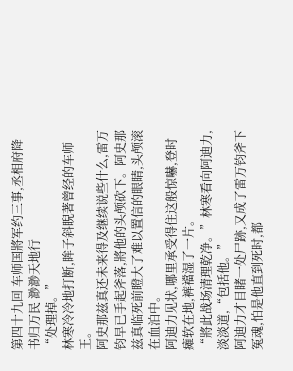第四十九回 车师国將军约三事,丞相府降书归万民 渺渺天地行
“处理掉。”
林寒冷冷地打断,眸子斜睨著曾经的车师王。
阿史那兹真还未来得及继续说些什么,雷万钧早已手起斧落,將他的头颅砍下。阿史那兹真临死前瞪大了难以置信的眼睛,头颅滚在血泊中。
阿迪力见状,哪里承受得住这般惊嚇,登时瘫软在地,裤襠湿了一片。
“將此战场清理乾净。”林寒看向阿迪力,淡淡道,“包括他。”
阿迪力才目睹一处尸跡,又成了雷万钧斧下冤魂,怕是他直到死时,都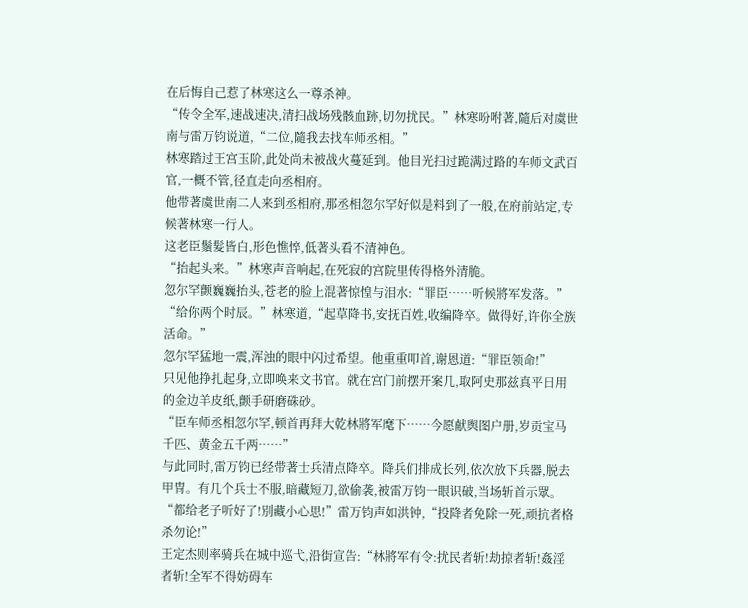在后悔自己惹了林寒这么一尊杀神。
“传令全军,速战速决,清扫战场残骸血跡,切勿扰民。”林寒吩咐著,隨后对虞世南与雷万钧说道,“二位,隨我去找车师丞相。”
林寒踏过王宫玉阶,此处尚未被战火蔓延到。他目光扫过跪满过路的车师文武百官,一概不管,径直走向丞相府。
他带著虞世南二人来到丞相府,那丞相忽尔罕好似是料到了一般,在府前站定,专候著林寒一行人。
这老臣鬚髮皆白,形色憔悴,低著头看不清神色。
“抬起头来。”林寒声音响起,在死寂的宫院里传得格外清脆。
忽尔罕颤巍巍抬头,苍老的脸上混著惊惶与泪水:“罪臣……听候將军发落。”
“给你两个时辰。”林寒道,“起草降书,安抚百姓,收编降卒。做得好,许你全族活命。”
忽尔罕猛地一震,浑浊的眼中闪过希望。他重重叩首,谢恩道:“罪臣领命!”
只见他挣扎起身,立即唤来文书官。就在宫门前摆开案几,取阿史那兹真平日用的金边羊皮纸,颤手研磨硃砂。
“臣车师丞相忽尔罕,顿首再拜大乾林將军麾下……今愿献舆图户册,岁贡宝马千匹、黄金五千两……”
与此同时,雷万钧已经带著士兵清点降卒。降兵们排成长列,依次放下兵器,脱去甲冑。有几个兵士不服,暗藏短刀,欲偷袭,被雷万钧一眼识破,当场斩首示眾。
“都给老子听好了!別藏小心思!”雷万钧声如洪钟,“投降者免除一死,顽抗者格杀勿论!”
王定杰则率骑兵在城中巡弋,沿街宣告:“林將军有令:扰民者斩!劫掠者斩!姦淫者斩!全军不得妨碍车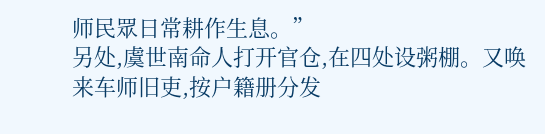师民眾日常耕作生息。”
另处,虞世南命人打开官仓,在四处设粥棚。又唤来车师旧吏,按户籍册分发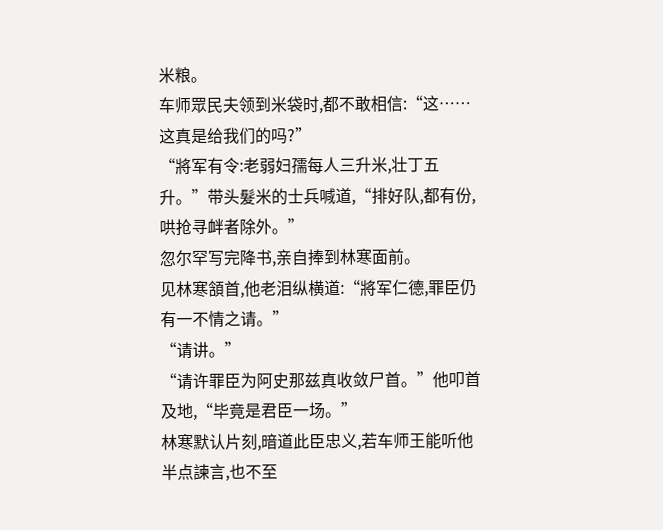米粮。
车师眾民夫领到米袋时,都不敢相信:“这……这真是给我们的吗?”
“將军有令:老弱妇孺每人三升米,壮丁五升。”带头髮米的士兵喊道,“排好队,都有份,哄抢寻衅者除外。”
忽尔罕写完降书,亲自捧到林寒面前。
见林寒頷首,他老泪纵横道:“將军仁德,罪臣仍有一不情之请。”
“请讲。”
“请许罪臣为阿史那兹真收敛尸首。”他叩首及地,“毕竟是君臣一场。”
林寒默认片刻,暗道此臣忠义,若车师王能听他半点諫言,也不至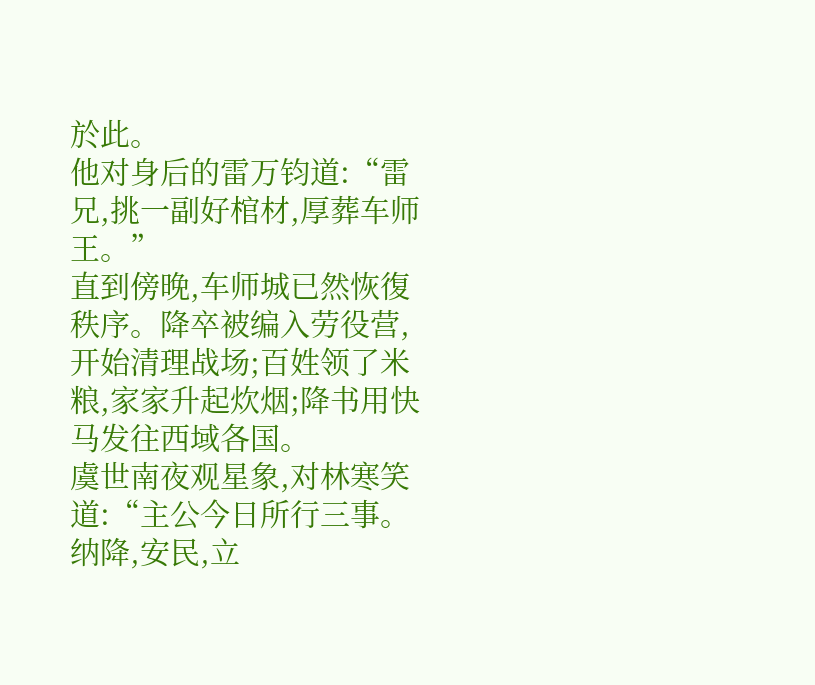於此。
他对身后的雷万钧道:“雷兄,挑一副好棺材,厚葬车师王。”
直到傍晚,车师城已然恢復秩序。降卒被编入劳役营,开始清理战场;百姓领了米粮,家家升起炊烟;降书用快马发往西域各国。
虞世南夜观星象,对林寒笑道:“主公今日所行三事。纳降,安民,立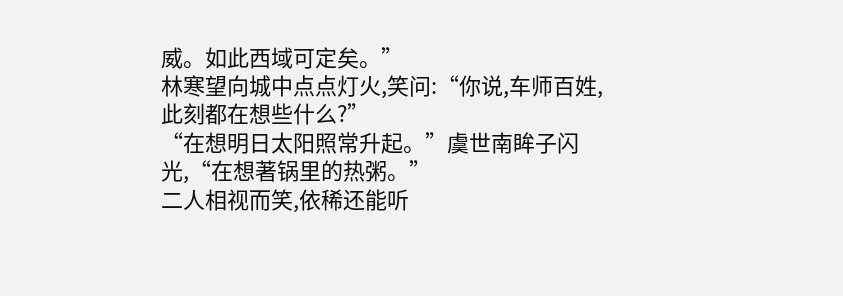威。如此西域可定矣。”
林寒望向城中点点灯火,笑问:“你说,车师百姓,此刻都在想些什么?”
“在想明日太阳照常升起。”虞世南眸子闪光,“在想著锅里的热粥。”
二人相视而笑,依稀还能听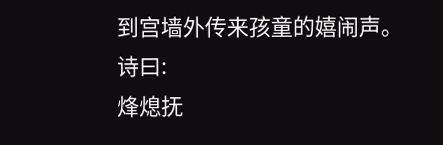到宫墙外传来孩童的嬉闹声。
诗曰:
烽熄抚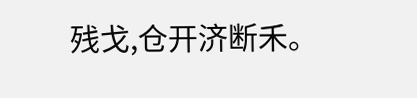残戈,仓开济断禾。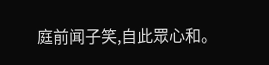庭前闻子笑,自此眾心和。